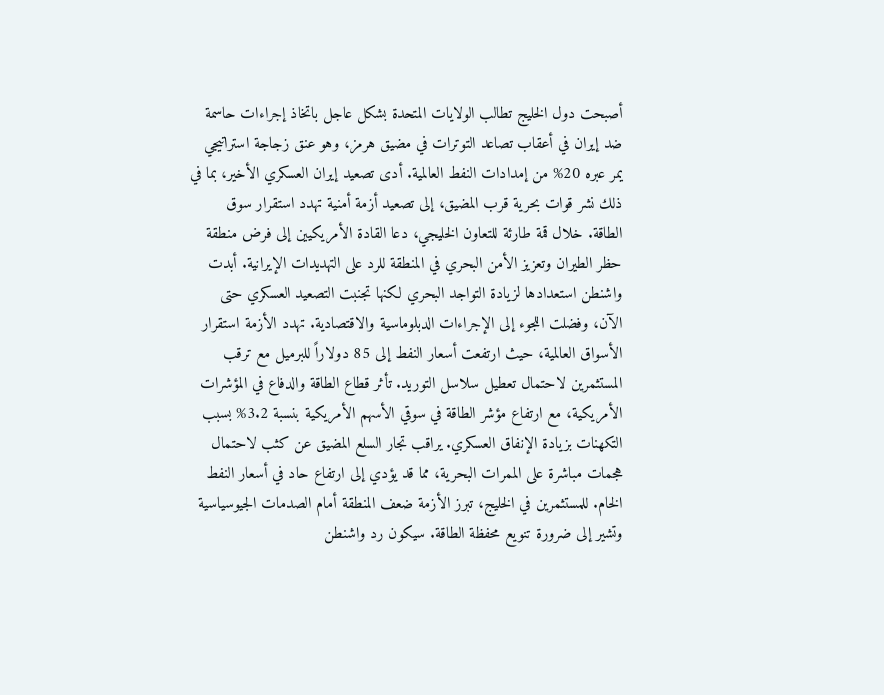أصبحت دول الخليج تطالب الولايات المتحدة بشكل عاجل باتخاذ إجراءات حاسمة ضد إيران في أعقاب تصاعد التوترات في مضيق هرمز، وهو عنق زجاجة استراتيجي يمر عبره 20% من إمدادات النفط العالمية. أدى تصعيد إيران العسكري الأخير، بما في ذلك نشر قوات بحرية قرب المضيق، إلى تصعيد أزمة أمنية تهدد استقرار سوق الطاقة. خلال قمة طارئة للتعاون الخليجي، دعا القادة الأمريكيين إلى فرض منطقة حظر الطيران وتعزيز الأمن البحري في المنطقة للرد على التهديدات الإيرانية. أبدت واشنطن استعدادها لزيادة التواجد البحري لكنها تجنبت التصعيد العسكري حتى الآن، وفضلت اللجوء إلى الإجراءات الدبلوماسية والاقتصادية. تهدد الأزمة استقرار الأسواق العالمية، حيث ارتفعت أسعار النفط إلى 85 دولاراً للبرميل مع ترقب المستثمرين لاحتمال تعطيل سلاسل التوريد. تأثر قطاع الطاقة والدفاع في المؤشرات الأمريكية، مع ارتفاع مؤشر الطاقة في سوقي الأسهم الأمريكية بنسبة 3.2% بسبب التكهنات بزيادة الإنفاق العسكري. يراقب تجار السلع المضيق عن كثب لاحتمال هجمات مباشرة على الممرات البحرية، مما قد يؤدي إلى ارتفاع حاد في أسعار النفط الخام. للمستثمرين في الخليج، تبرز الأزمة ضعف المنطقة أمام الصدمات الجيوسياسية وتشير إلى ضرورة تنويع محفظة الطاقة. سيكون رد واشنطن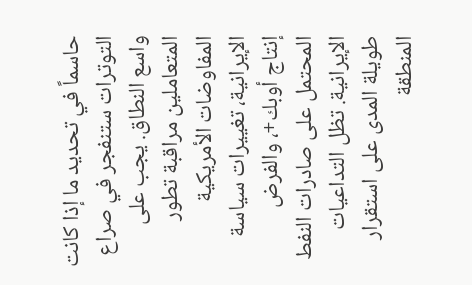حاسماً في تحديد ما إذا كانت التوترات ستنفجر في صراع واسع النطاق. يجب على المتعاملين مراقبة تطور المفاوضات الأمريكية الإيرانية، تغييرات سياسة إنتاج أوبك+، والفرض المحتمل على صادرات النفط الإيرانية. تظل التداعيات طويلة المدى على استقرار المنطقة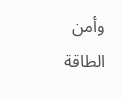وأمن الطاقة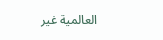العالمية غير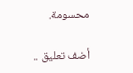محسومة.

أضف تعليق ..